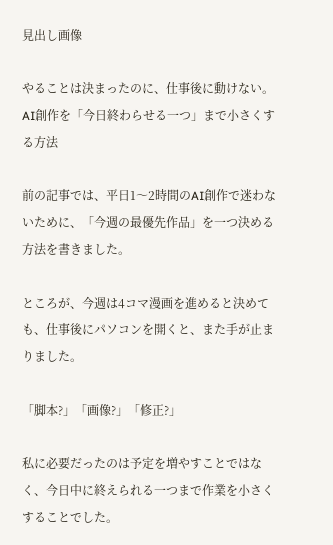見出し画像

やることは決まったのに、仕事後に動けない。AI創作を「今日終わらせる一つ」まで小さくする方法

前の記事では、平日1〜2時間のAI創作で迷わないために、「今週の最優先作品」を一つ決める方法を書きました。

ところが、今週は4コマ漫画を進めると決めても、仕事後にパソコンを開くと、また手が止まりました。

「脚本?」「画像?」「修正?」

私に必要だったのは予定を増やすことではなく、今日中に終えられる一つまで作業を小さくすることでした。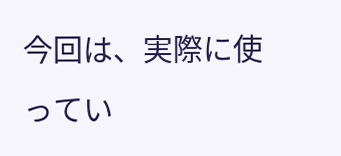今回は、実際に使ってい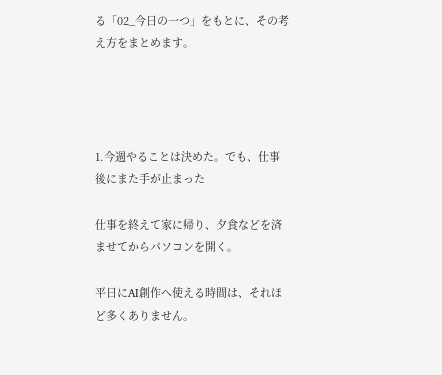る「02_今日の一つ」をもとに、その考え方をまとめます。




1.今週やることは決めた。でも、仕事後にまた手が止まった

仕事を終えて家に帰り、夕食などを済ませてからパソコンを開く。

平日にAI創作へ使える時間は、それほど多くありません。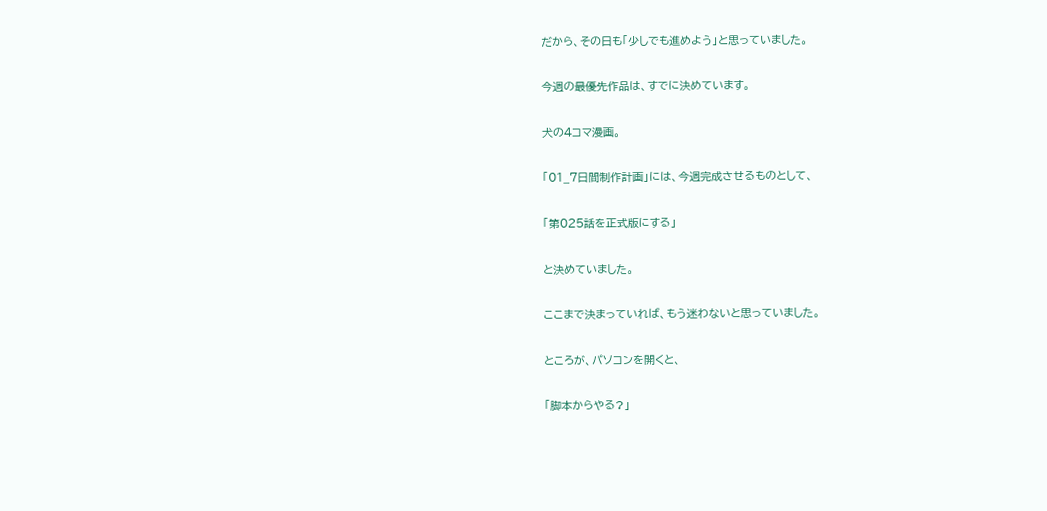だから、その日も「少しでも進めよう」と思っていました。

今週の最優先作品は、すでに決めています。

犬の4コマ漫画。

「01_7日間制作計画」には、今週完成させるものとして、

「第025話を正式版にする」

と決めていました。

ここまで決まっていれば、もう迷わないと思っていました。

ところが、パソコンを開くと、

「脚本からやる?」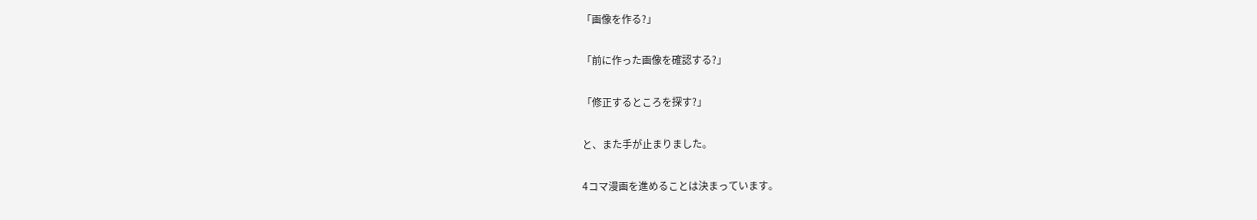「画像を作る?」

「前に作った画像を確認する?」

「修正するところを探す?」

と、また手が止まりました。

4コマ漫画を進めることは決まっています。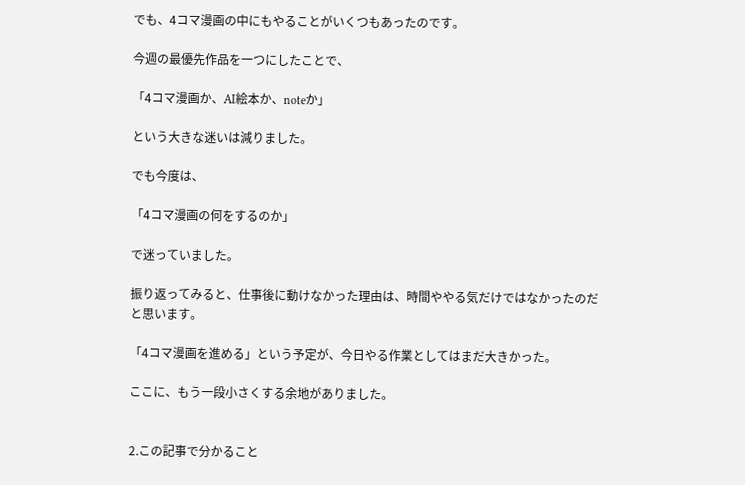でも、4コマ漫画の中にもやることがいくつもあったのです。

今週の最優先作品を一つにしたことで、

「4コマ漫画か、AI絵本か、noteか」

という大きな迷いは減りました。

でも今度は、

「4コマ漫画の何をするのか」

で迷っていました。

振り返ってみると、仕事後に動けなかった理由は、時間ややる気だけではなかったのだと思います。

「4コマ漫画を進める」という予定が、今日やる作業としてはまだ大きかった。

ここに、もう一段小さくする余地がありました。


2.この記事で分かること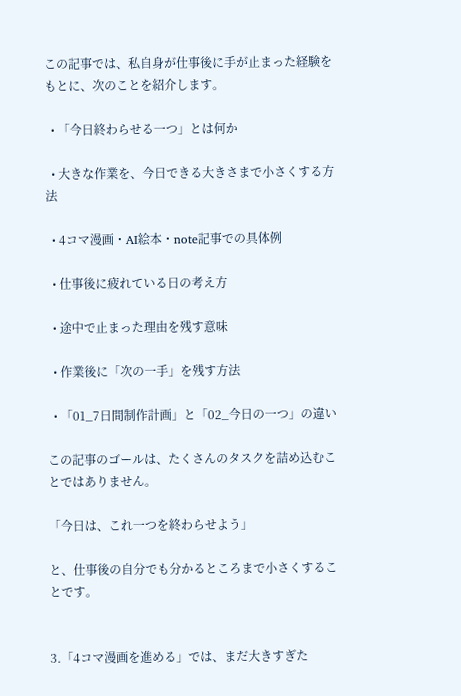この記事では、私自身が仕事後に手が止まった経験をもとに、次のことを紹介します。

  • 「今日終わらせる一つ」とは何か

  • 大きな作業を、今日できる大きさまで小さくする方法

  • 4コマ漫画・AI絵本・note記事での具体例

  • 仕事後に疲れている日の考え方

  • 途中で止まった理由を残す意味

  • 作業後に「次の一手」を残す方法

  • 「01_7日間制作計画」と「02_今日の一つ」の違い

この記事のゴールは、たくさんのタスクを詰め込むことではありません。

「今日は、これ一つを終わらせよう」

と、仕事後の自分でも分かるところまで小さくすることです。


3.「4コマ漫画を進める」では、まだ大きすぎた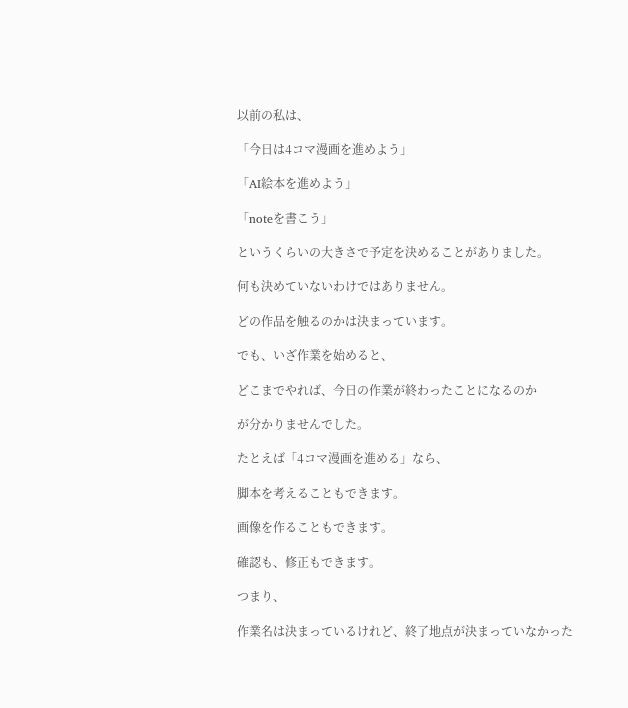以前の私は、

「今日は4コマ漫画を進めよう」

「AI絵本を進めよう」

「noteを書こう」

というくらいの大きさで予定を決めることがありました。

何も決めていないわけではありません。

どの作品を触るのかは決まっています。

でも、いざ作業を始めると、

どこまでやれば、今日の作業が終わったことになるのか

が分かりませんでした。

たとえば「4コマ漫画を進める」なら、

脚本を考えることもできます。

画像を作ることもできます。

確認も、修正もできます。

つまり、

作業名は決まっているけれど、終了地点が決まっていなかった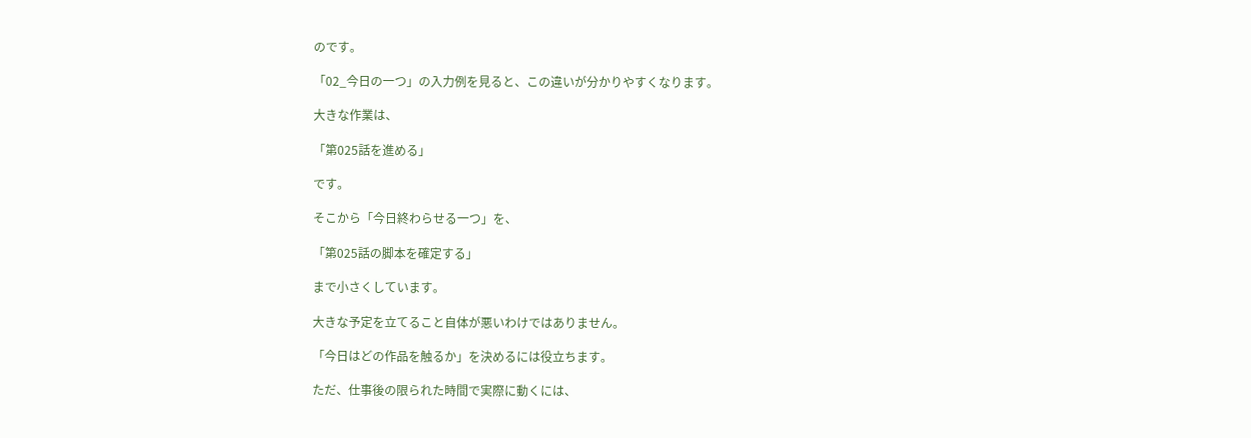のです。

「02_今日の一つ」の入力例を見ると、この違いが分かりやすくなります。

大きな作業は、

「第025話を進める」

です。

そこから「今日終わらせる一つ」を、

「第025話の脚本を確定する」

まで小さくしています。

大きな予定を立てること自体が悪いわけではありません。

「今日はどの作品を触るか」を決めるには役立ちます。

ただ、仕事後の限られた時間で実際に動くには、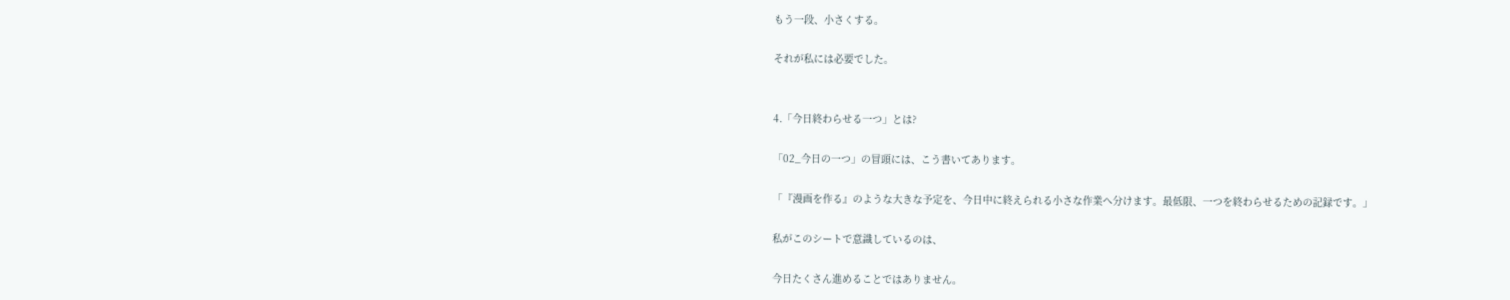もう一段、小さくする。

それが私には必要でした。


4.「今日終わらせる一つ」とは?

「02_今日の一つ」の冒頭には、こう書いてあります。

「『漫画を作る』のような大きな予定を、今日中に終えられる小さな作業へ分けます。最低限、一つを終わらせるための記録です。」

私がこのシートで意識しているのは、

今日たくさん進めることではありません。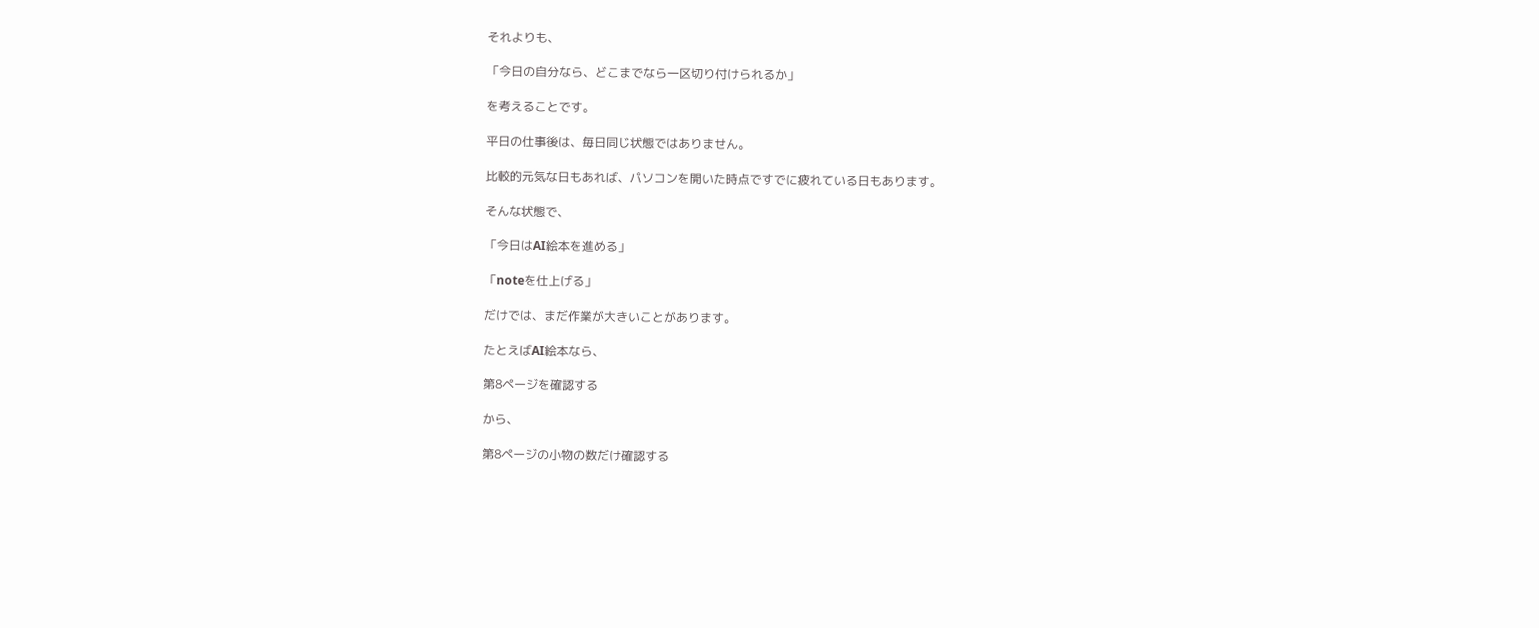それよりも、

「今日の自分なら、どこまでなら一区切り付けられるか」

を考えることです。

平日の仕事後は、毎日同じ状態ではありません。

比較的元気な日もあれば、パソコンを開いた時点ですでに疲れている日もあります。

そんな状態で、

「今日はAI絵本を進める」

「noteを仕上げる」

だけでは、まだ作業が大きいことがあります。

たとえばAI絵本なら、

第8ページを確認する

から、

第8ページの小物の数だけ確認する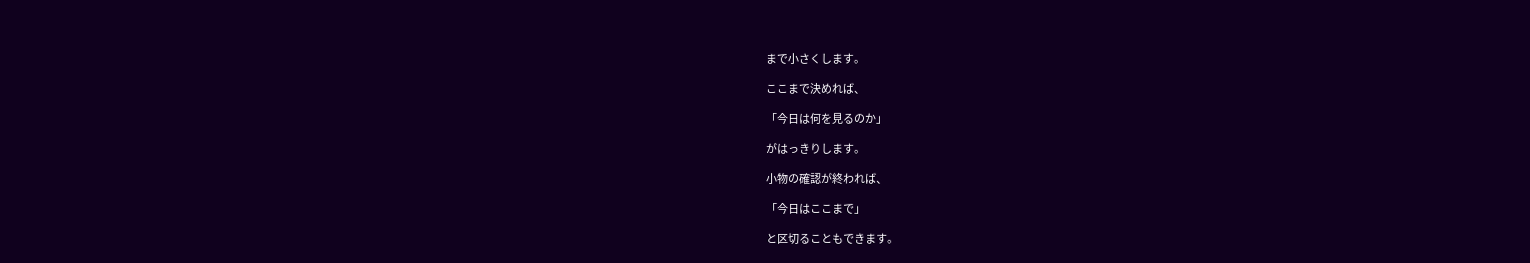まで小さくします。

ここまで決めれば、

「今日は何を見るのか」

がはっきりします。

小物の確認が終われば、

「今日はここまで」

と区切ることもできます。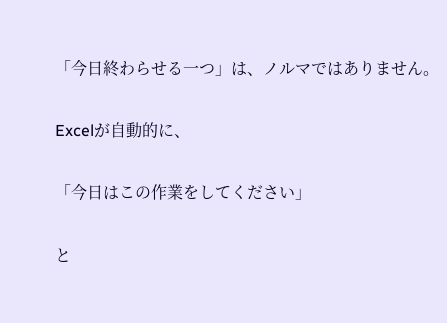「今日終わらせる一つ」は、ノルマではありません。

Excelが自動的に、

「今日はこの作業をしてください」

と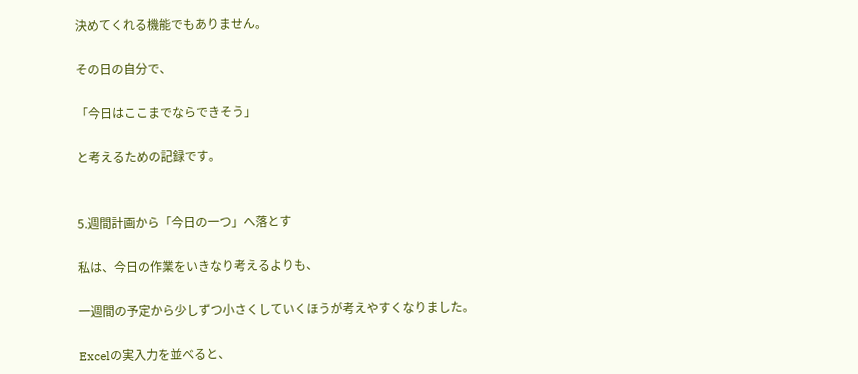決めてくれる機能でもありません。

その日の自分で、

「今日はここまでならできそう」

と考えるための記録です。


5.週間計画から「今日の一つ」へ落とす

私は、今日の作業をいきなり考えるよりも、

一週間の予定から少しずつ小さくしていくほうが考えやすくなりました。

Excelの実入力を並べると、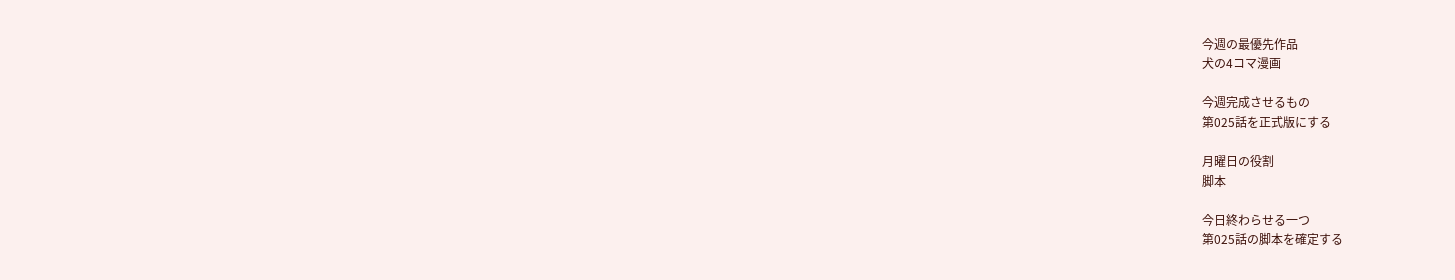今週の最優先作品
犬の4コマ漫画

今週完成させるもの
第025話を正式版にする

月曜日の役割
脚本

今日終わらせる一つ
第025話の脚本を確定する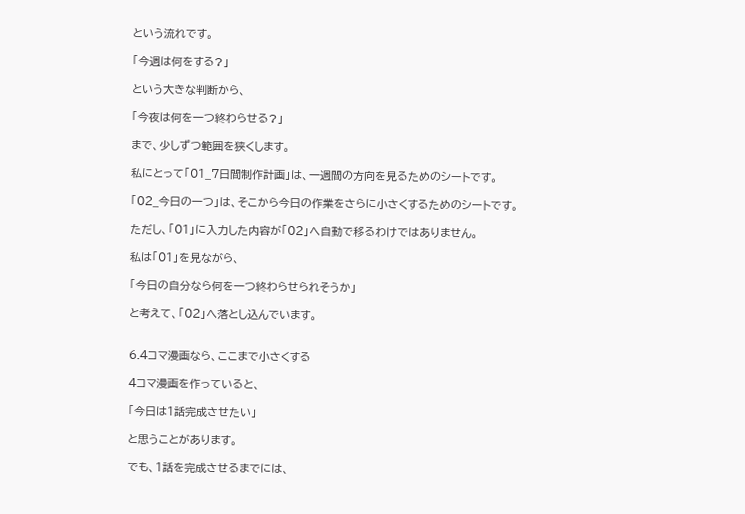という流れです。

「今週は何をする?」

という大きな判断から、

「今夜は何を一つ終わらせる?」

まで、少しずつ範囲を狭くします。

私にとって「01_7日間制作計画」は、一週間の方向を見るためのシートです。

「02_今日の一つ」は、そこから今日の作業をさらに小さくするためのシートです。

ただし、「01」に入力した内容が「02」へ自動で移るわけではありません。

私は「01」を見ながら、

「今日の自分なら何を一つ終わらせられそうか」

と考えて、「02」へ落とし込んでいます。


6.4コマ漫画なら、ここまで小さくする

4コマ漫画を作っていると、

「今日は1話完成させたい」

と思うことがあります。

でも、1話を完成させるまでには、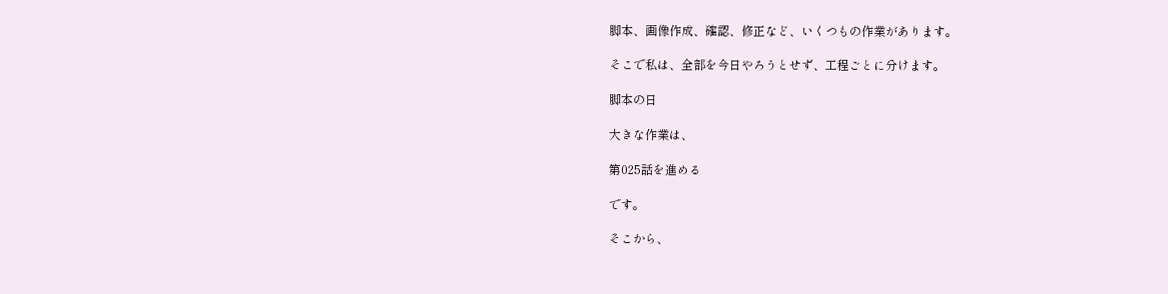脚本、画像作成、確認、修正など、いくつもの作業があります。

そこで私は、全部を今日やろうとせず、工程ごとに分けます。

脚本の日

大きな作業は、

第025話を進める

です。

そこから、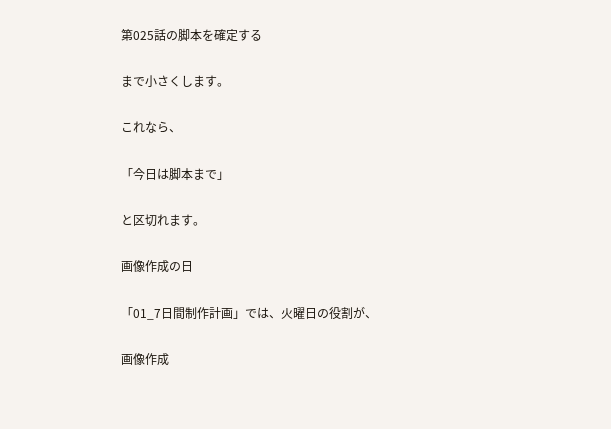第025話の脚本を確定する

まで小さくします。

これなら、

「今日は脚本まで」

と区切れます。

画像作成の日

「01_7日間制作計画」では、火曜日の役割が、

画像作成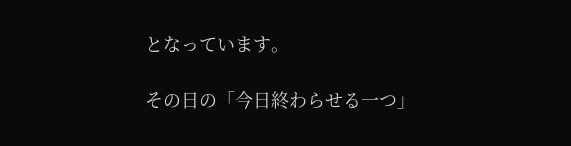となっています。

その日の「今日終わらせる一つ」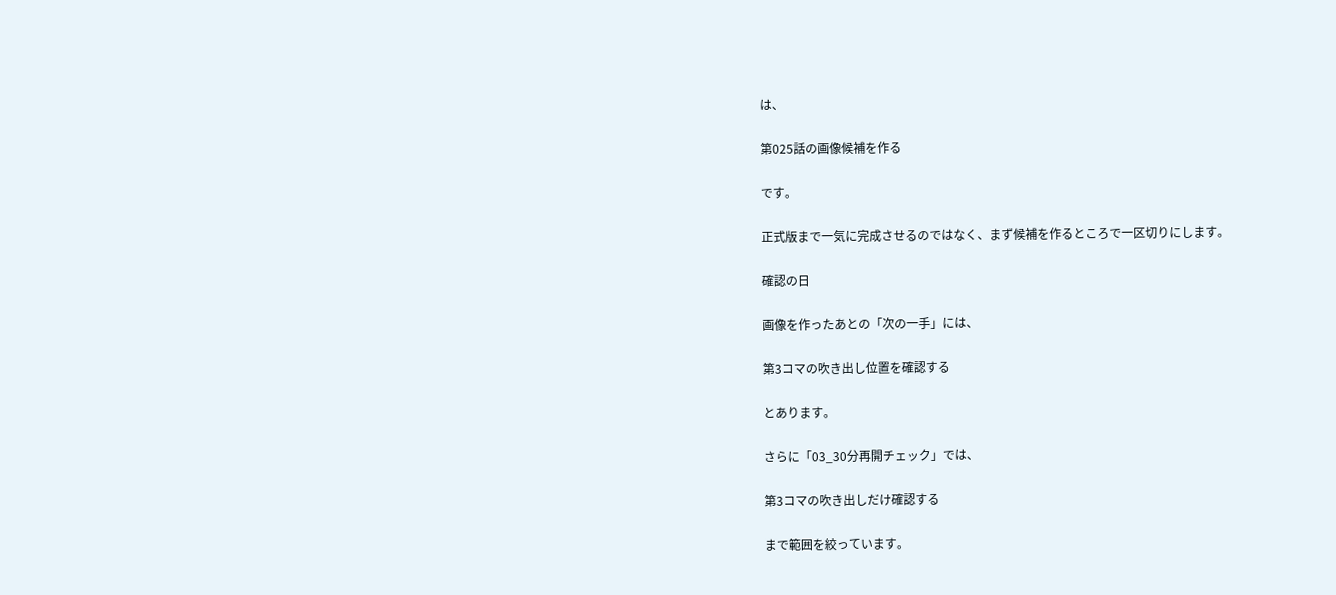は、

第025話の画像候補を作る

です。

正式版まで一気に完成させるのではなく、まず候補を作るところで一区切りにします。

確認の日

画像を作ったあとの「次の一手」には、

第3コマの吹き出し位置を確認する

とあります。

さらに「03_30分再開チェック」では、

第3コマの吹き出しだけ確認する

まで範囲を絞っています。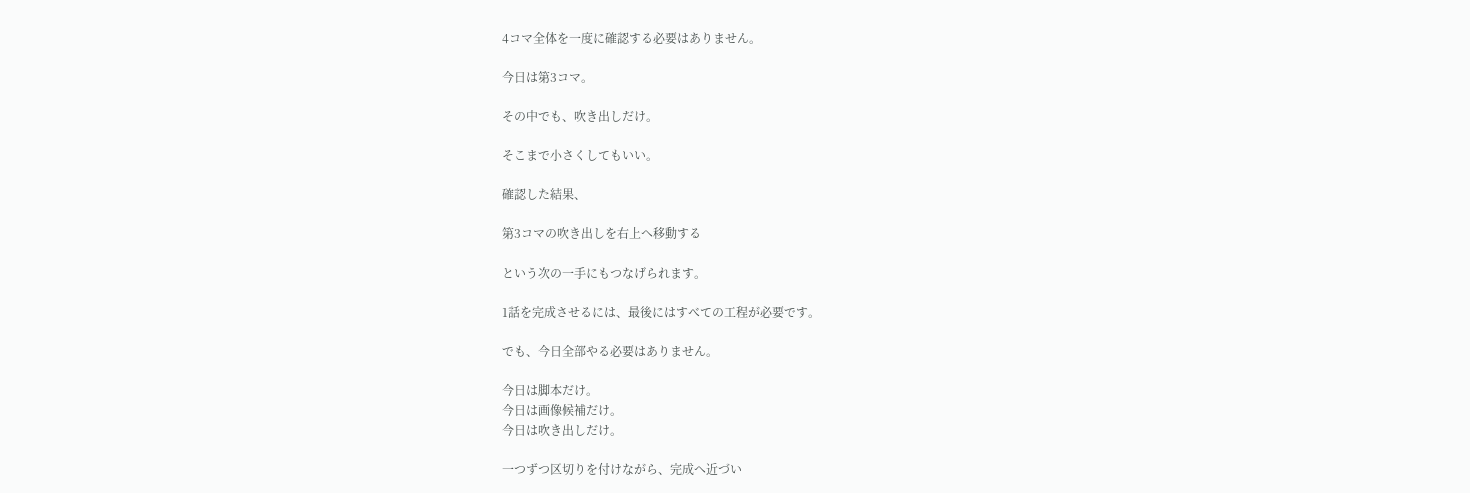4コマ全体を一度に確認する必要はありません。

今日は第3コマ。

その中でも、吹き出しだけ。

そこまで小さくしてもいい。

確認した結果、

第3コマの吹き出しを右上へ移動する

という次の一手にもつなげられます。

1話を完成させるには、最後にはすべての工程が必要です。

でも、今日全部やる必要はありません。

今日は脚本だけ。
今日は画像候補だけ。
今日は吹き出しだけ。

一つずつ区切りを付けながら、完成へ近づい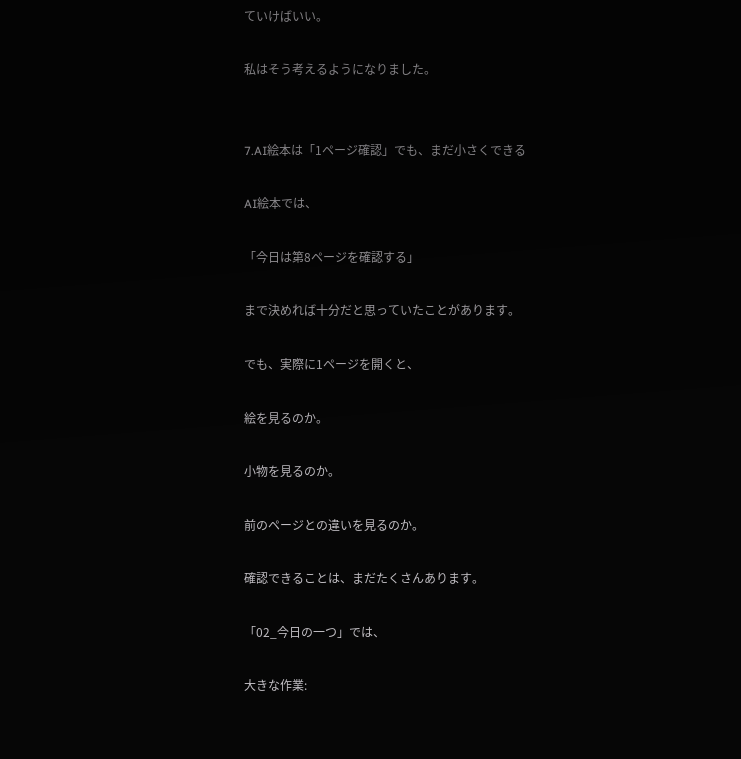ていけばいい。

私はそう考えるようになりました。


7.AI絵本は「1ページ確認」でも、まだ小さくできる

AI絵本では、

「今日は第8ページを確認する」

まで決めれば十分だと思っていたことがあります。

でも、実際に1ページを開くと、

絵を見るのか。

小物を見るのか。

前のページとの違いを見るのか。

確認できることは、まだたくさんあります。

「02_今日の一つ」では、

大きな作業: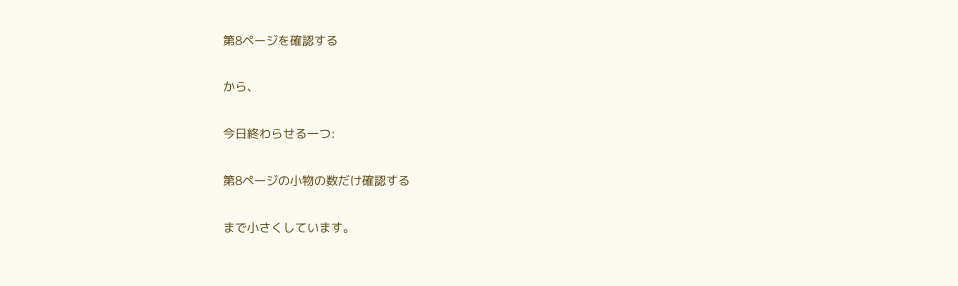第8ページを確認する

から、

今日終わらせる一つ:

第8ページの小物の数だけ確認する

まで小さくしています。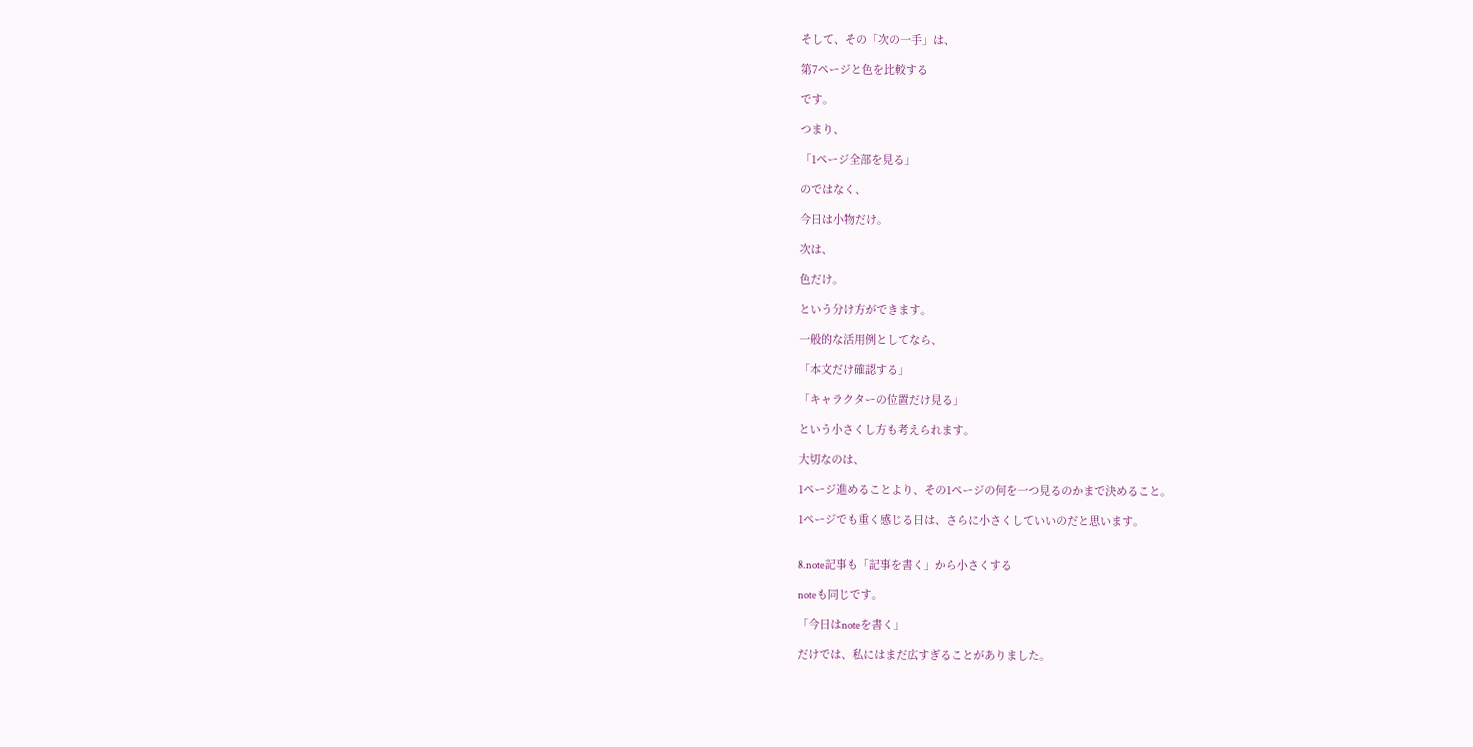そして、その「次の一手」は、

第7ページと色を比較する

です。

つまり、

「1ページ全部を見る」

のではなく、

今日は小物だけ。

次は、

色だけ。

という分け方ができます。

一般的な活用例としてなら、

「本文だけ確認する」

「キャラクターの位置だけ見る」

という小さくし方も考えられます。

大切なのは、

1ページ進めることより、その1ページの何を一つ見るのかまで決めること。

1ページでも重く感じる日は、さらに小さくしていいのだと思います。


8.note記事も「記事を書く」から小さくする

noteも同じです。

「今日はnoteを書く」

だけでは、私にはまだ広すぎることがありました。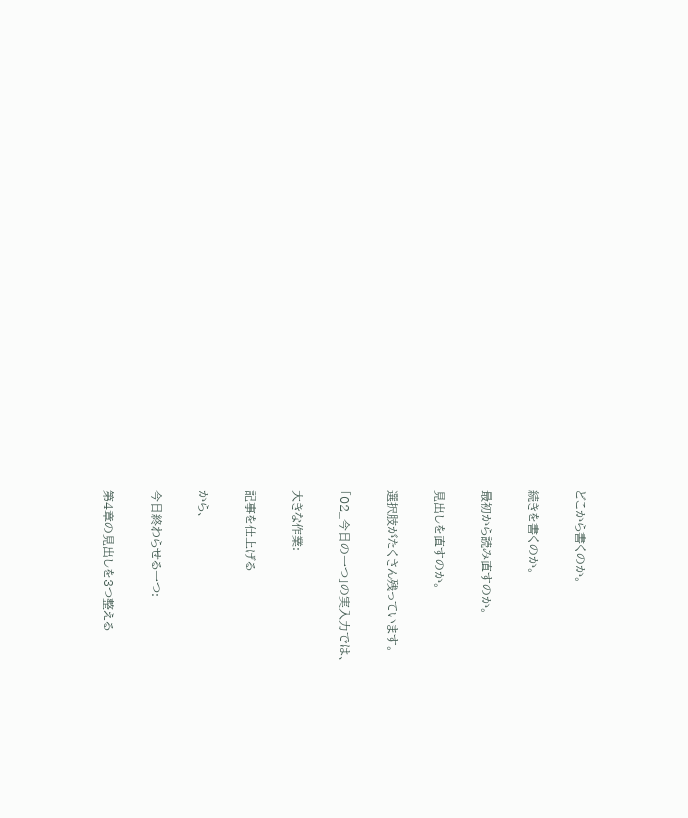どこから書くのか。

続きを書くのか。

最初から読み直すのか。

見出しを直すのか。

選択肢がたくさん残っています。

「02_今日の一つ」の実入力では、

大きな作業:

記事を仕上げる

から、

今日終わらせる一つ:

第4章の見出しを3つ整える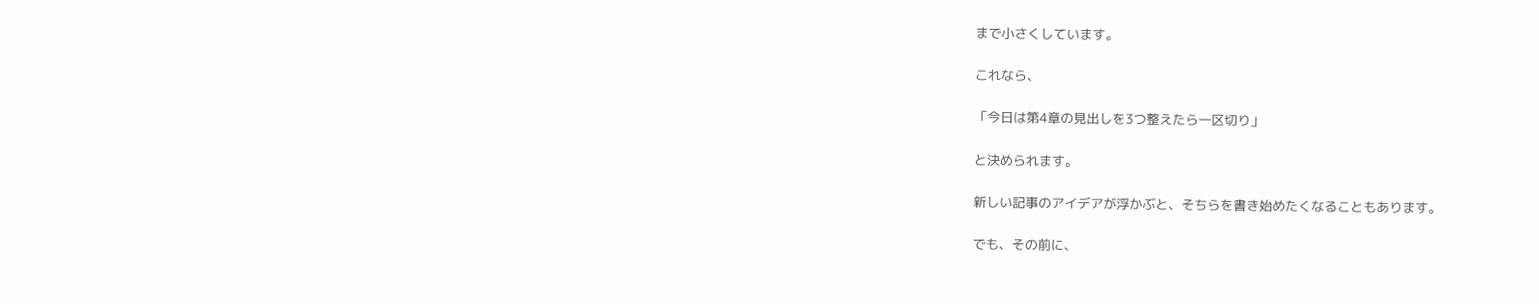まで小さくしています。

これなら、

「今日は第4章の見出しを3つ整えたら一区切り」

と決められます。

新しい記事のアイデアが浮かぶと、そちらを書き始めたくなることもあります。

でも、その前に、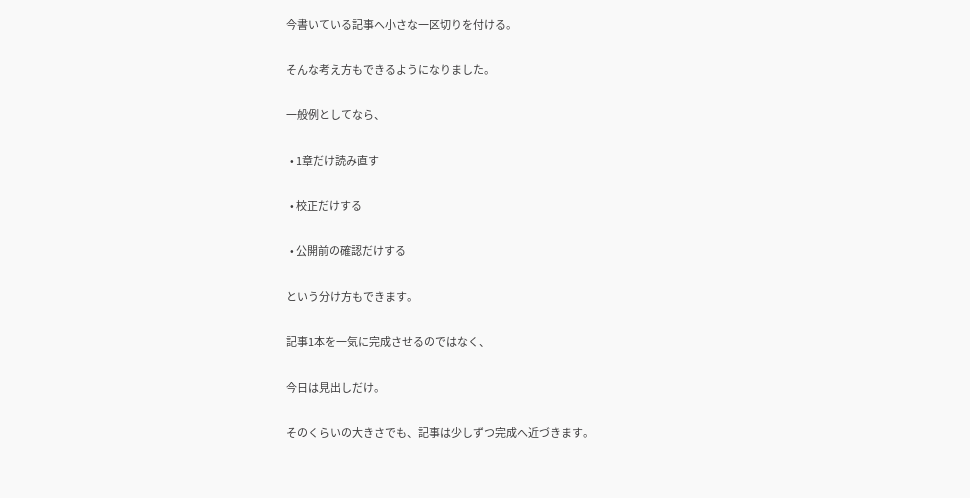今書いている記事へ小さな一区切りを付ける。

そんな考え方もできるようになりました。

一般例としてなら、

  • 1章だけ読み直す

  • 校正だけする

  • 公開前の確認だけする

という分け方もできます。

記事1本を一気に完成させるのではなく、

今日は見出しだけ。

そのくらいの大きさでも、記事は少しずつ完成へ近づきます。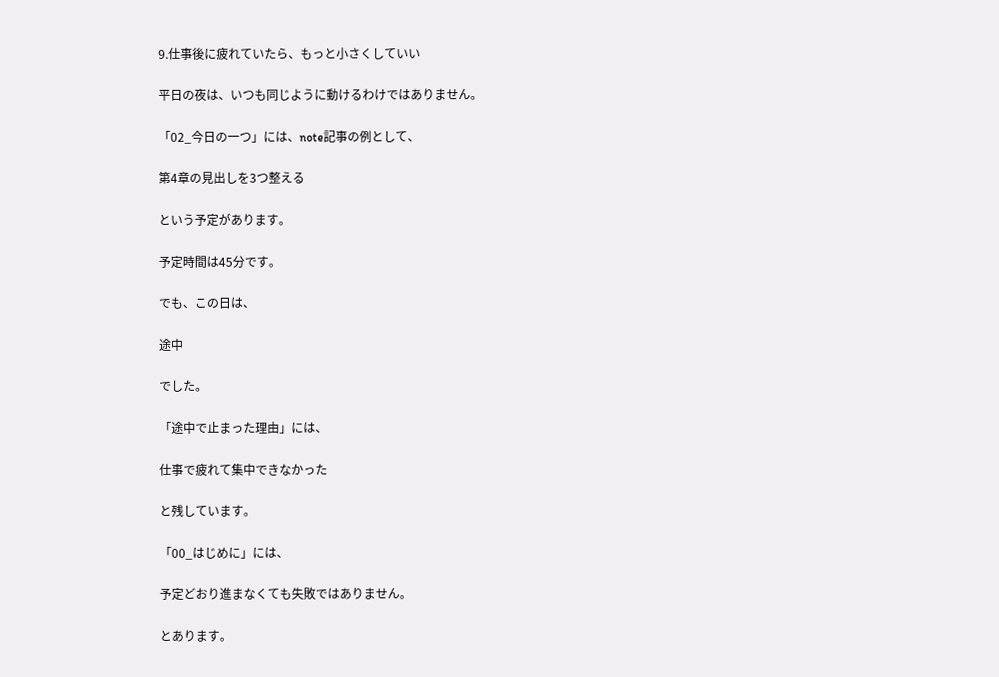9.仕事後に疲れていたら、もっと小さくしていい

平日の夜は、いつも同じように動けるわけではありません。

「02_今日の一つ」には、note記事の例として、

第4章の見出しを3つ整える

という予定があります。

予定時間は45分です。

でも、この日は、

途中

でした。

「途中で止まった理由」には、

仕事で疲れて集中できなかった

と残しています。

「00_はじめに」には、

予定どおり進まなくても失敗ではありません。

とあります。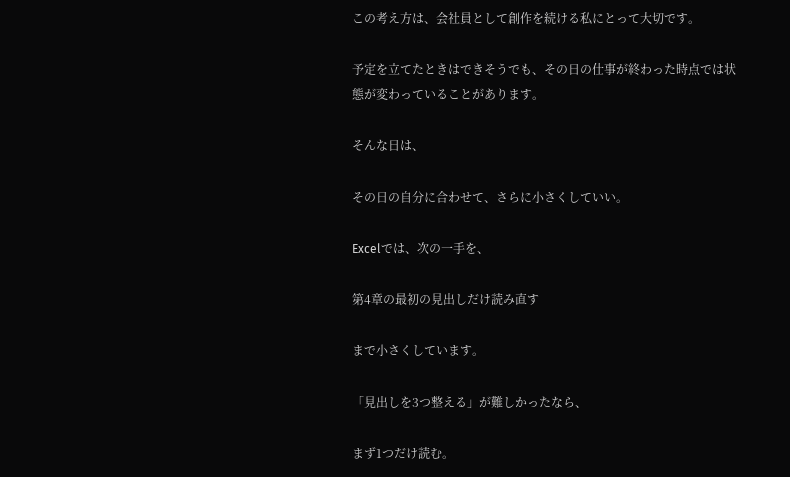この考え方は、会社員として創作を続ける私にとって大切です。

予定を立てたときはできそうでも、その日の仕事が終わった時点では状態が変わっていることがあります。

そんな日は、

その日の自分に合わせて、さらに小さくしていい。

Excelでは、次の一手を、

第4章の最初の見出しだけ読み直す

まで小さくしています。

「見出しを3つ整える」が難しかったなら、

まず1つだけ読む。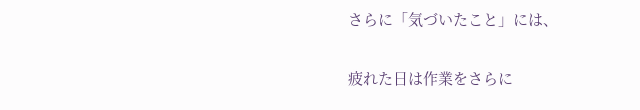さらに「気づいたこと」には、

疲れた日は作業をさらに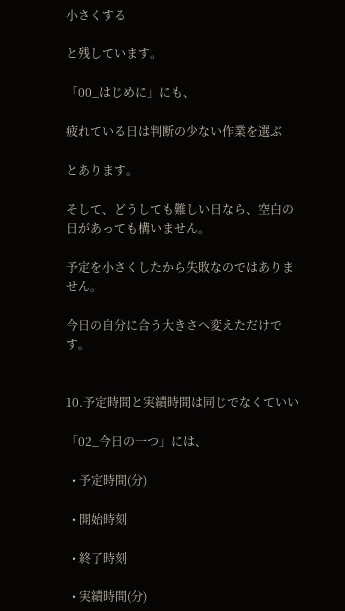小さくする

と残しています。

「00_はじめに」にも、

疲れている日は判断の少ない作業を選ぶ

とあります。

そして、どうしても難しい日なら、空白の日があっても構いません。

予定を小さくしたから失敗なのではありません。

今日の自分に合う大きさへ変えただけです。


10.予定時間と実績時間は同じでなくていい

「02_今日の一つ」には、

  • 予定時間(分)

  • 開始時刻

  • 終了時刻

  • 実績時間(分)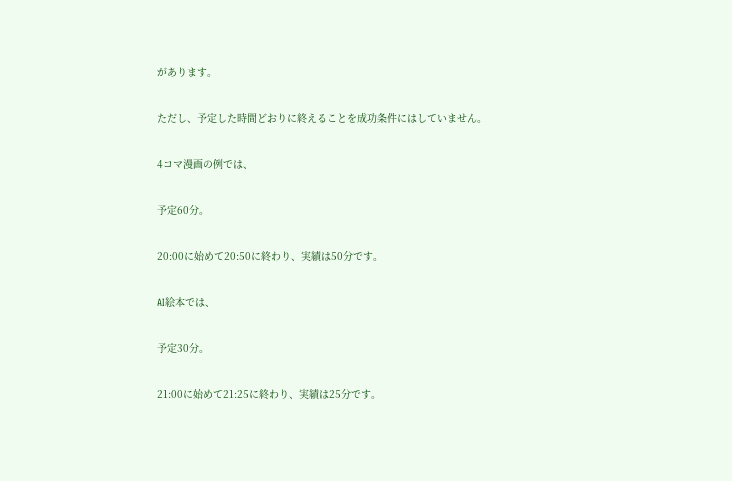があります。

ただし、予定した時間どおりに終えることを成功条件にはしていません。

4コマ漫画の例では、

予定60分。

20:00に始めて20:50に終わり、実績は50分です。

AI絵本では、

予定30分。

21:00に始めて21:25に終わり、実績は25分です。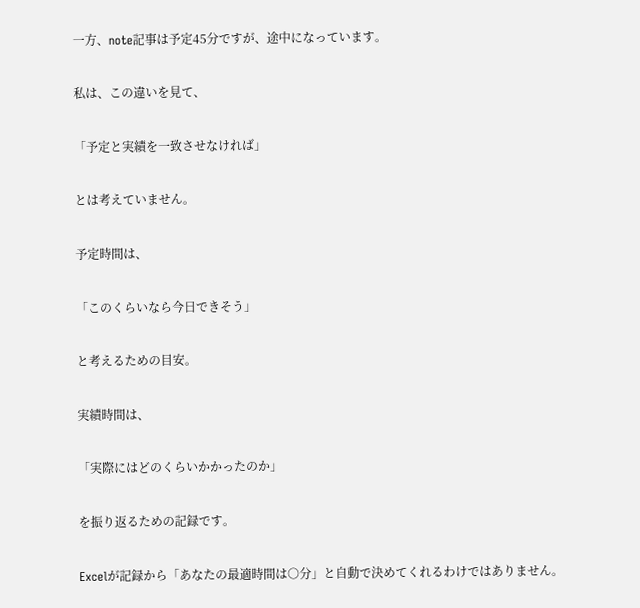一方、note記事は予定45分ですが、途中になっています。

私は、この違いを見て、

「予定と実績を一致させなければ」

とは考えていません。

予定時間は、

「このくらいなら今日できそう」

と考えるための目安。

実績時間は、

「実際にはどのくらいかかったのか」

を振り返るための記録です。

Excelが記録から「あなたの最適時間は○分」と自動で決めてくれるわけではありません。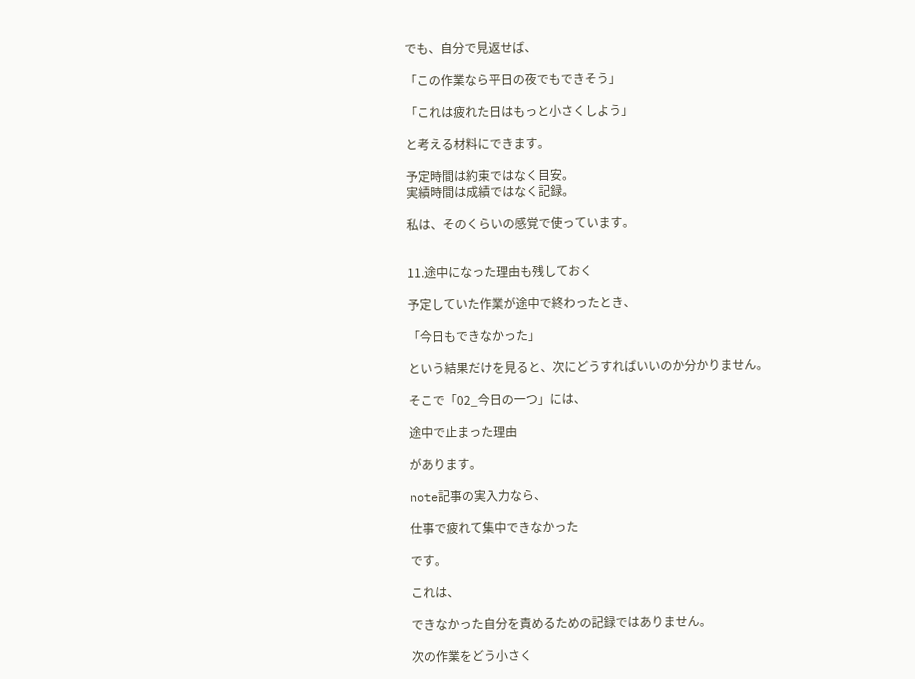でも、自分で見返せば、

「この作業なら平日の夜でもできそう」

「これは疲れた日はもっと小さくしよう」

と考える材料にできます。

予定時間は約束ではなく目安。
実績時間は成績ではなく記録。

私は、そのくらいの感覚で使っています。


11.途中になった理由も残しておく

予定していた作業が途中で終わったとき、

「今日もできなかった」

という結果だけを見ると、次にどうすればいいのか分かりません。

そこで「02_今日の一つ」には、

途中で止まった理由

があります。

note記事の実入力なら、

仕事で疲れて集中できなかった

です。

これは、

できなかった自分を責めるための記録ではありません。

次の作業をどう小さく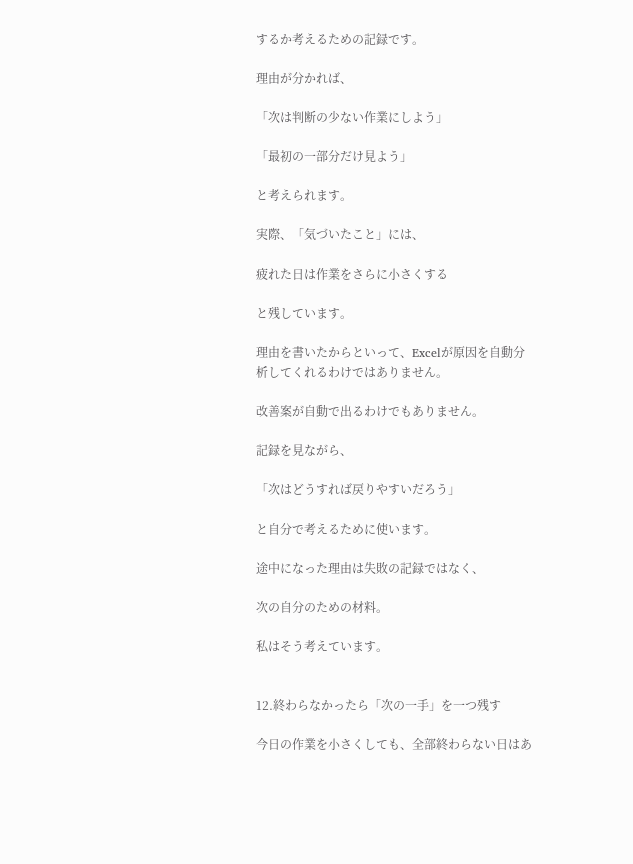するか考えるための記録です。

理由が分かれば、

「次は判断の少ない作業にしよう」

「最初の一部分だけ見よう」

と考えられます。

実際、「気づいたこと」には、

疲れた日は作業をさらに小さくする

と残しています。

理由を書いたからといって、Excelが原因を自動分析してくれるわけではありません。

改善案が自動で出るわけでもありません。

記録を見ながら、

「次はどうすれば戻りやすいだろう」

と自分で考えるために使います。

途中になった理由は失敗の記録ではなく、

次の自分のための材料。

私はそう考えています。


12.終わらなかったら「次の一手」を一つ残す

今日の作業を小さくしても、全部終わらない日はあ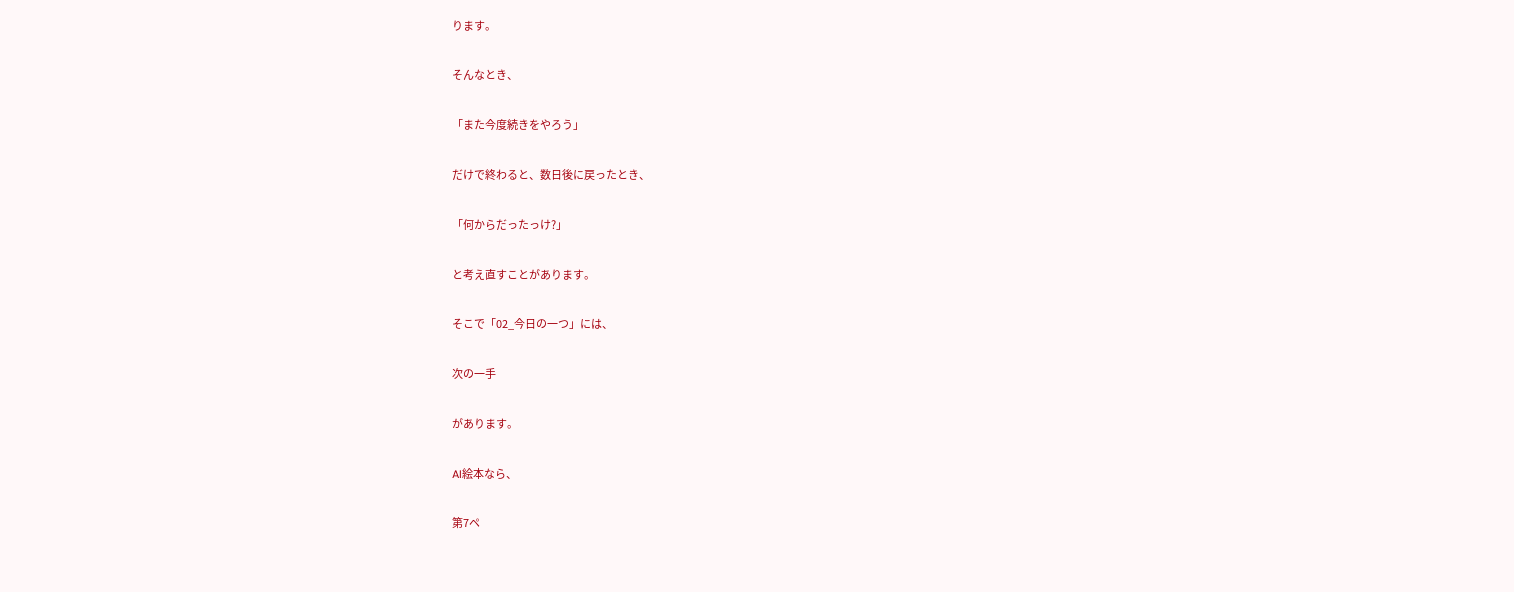ります。

そんなとき、

「また今度続きをやろう」

だけで終わると、数日後に戻ったとき、

「何からだったっけ?」

と考え直すことがあります。

そこで「02_今日の一つ」には、

次の一手

があります。

AI絵本なら、

第7ペ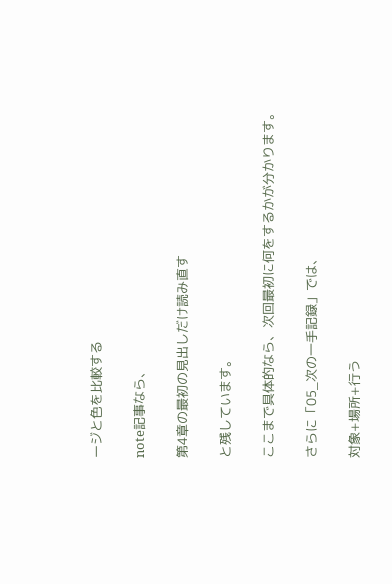ージと色を比較する

note記事なら、

第4章の最初の見出しだけ読み直す

と残しています。

ここまで具体的なら、次回最初に何をするかが分かります。

さらに「05_次の一手記録」では、

対象+場所+行う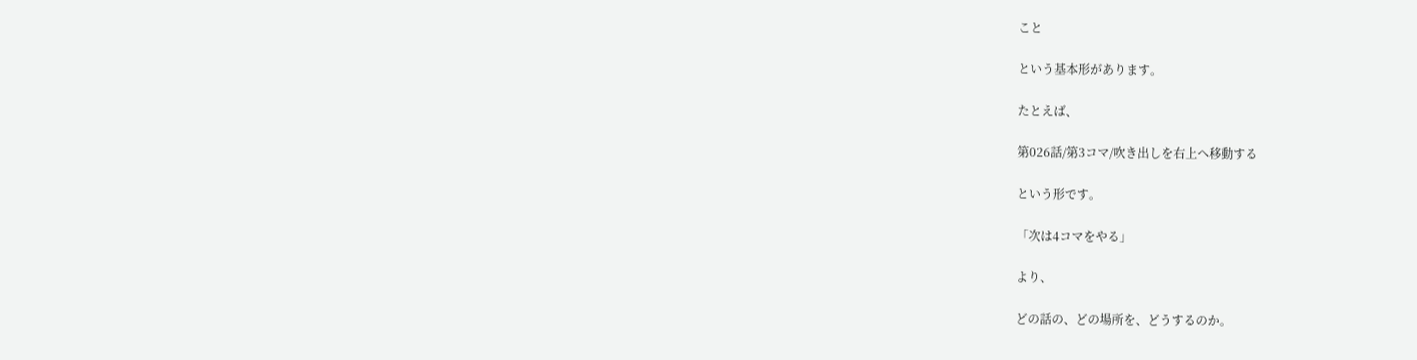こと

という基本形があります。

たとえば、

第026話/第3コマ/吹き出しを右上へ移動する

という形です。

「次は4コマをやる」

より、

どの話の、どの場所を、どうするのか。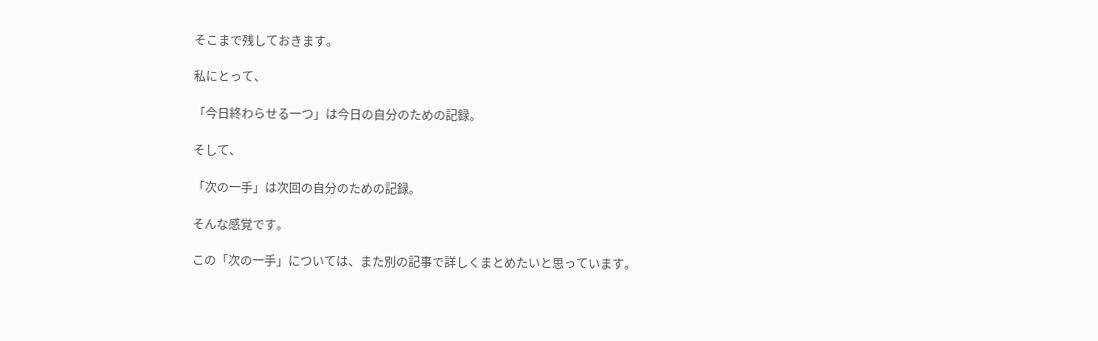そこまで残しておきます。

私にとって、

「今日終わらせる一つ」は今日の自分のための記録。

そして、

「次の一手」は次回の自分のための記録。

そんな感覚です。

この「次の一手」については、また別の記事で詳しくまとめたいと思っています。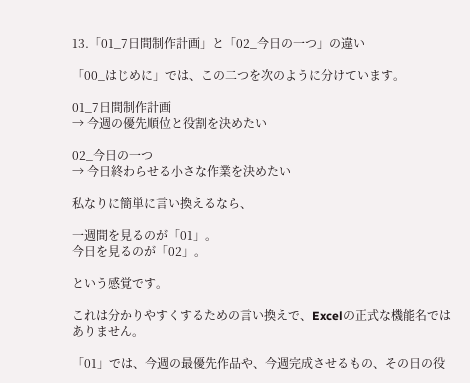13.「01_7日間制作計画」と「02_今日の一つ」の違い

「00_はじめに」では、この二つを次のように分けています。

01_7日間制作計画
→ 今週の優先順位と役割を決めたい

02_今日の一つ
→ 今日終わらせる小さな作業を決めたい

私なりに簡単に言い換えるなら、

一週間を見るのが「01」。
今日を見るのが「02」。

という感覚です。

これは分かりやすくするための言い換えで、Excelの正式な機能名ではありません。

「01」では、今週の最優先作品や、今週完成させるもの、その日の役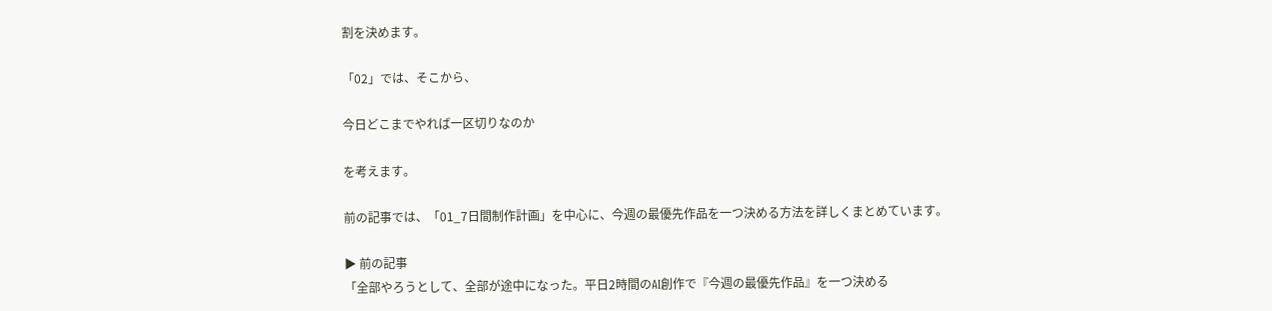割を決めます。

「02」では、そこから、

今日どこまでやれば一区切りなのか

を考えます。

前の記事では、「01_7日間制作計画」を中心に、今週の最優先作品を一つ決める方法を詳しくまとめています。

▶ 前の記事
「全部やろうとして、全部が途中になった。平日2時間のAI創作で『今週の最優先作品』を一つ決める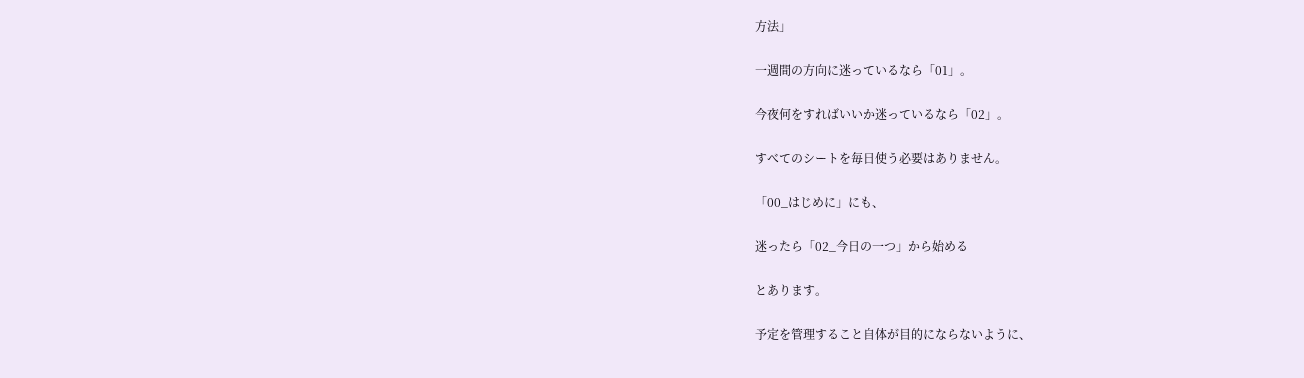方法」

一週間の方向に迷っているなら「01」。

今夜何をすればいいか迷っているなら「02」。

すべてのシートを毎日使う必要はありません。

「00_はじめに」にも、

迷ったら「02_今日の一つ」から始める

とあります。

予定を管理すること自体が目的にならないように、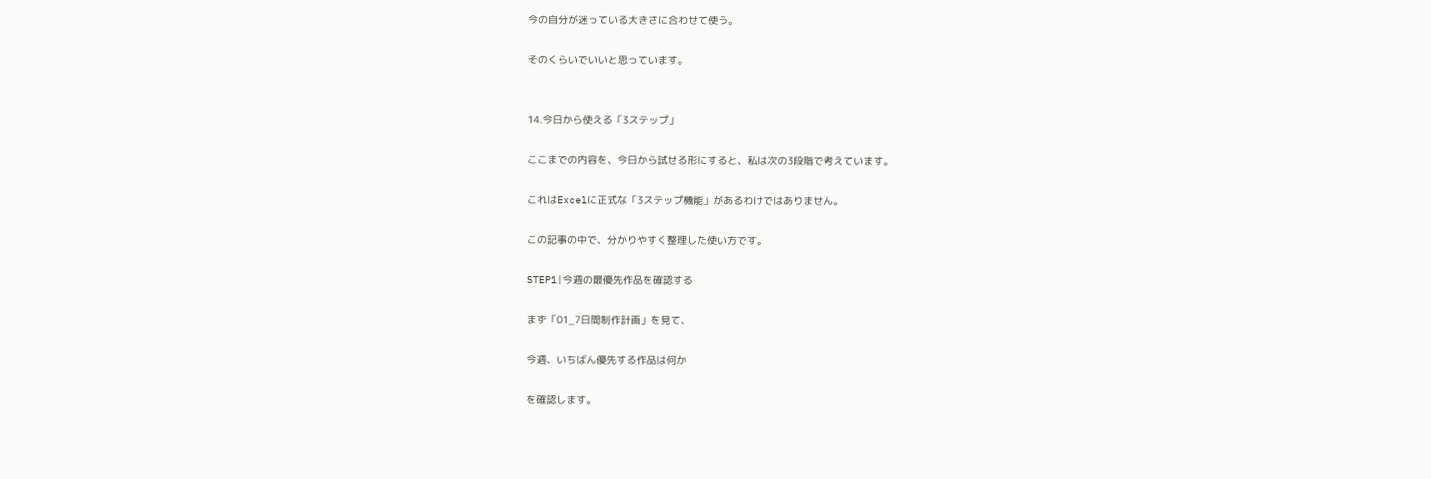今の自分が迷っている大きさに合わせて使う。

そのくらいでいいと思っています。


14.今日から使える「3ステップ」

ここまでの内容を、今日から試せる形にすると、私は次の3段階で考えています。

これはExcelに正式な「3ステップ機能」があるわけではありません。

この記事の中で、分かりやすく整理した使い方です。

STEP1|今週の最優先作品を確認する

まず「01_7日間制作計画」を見て、

今週、いちばん優先する作品は何か

を確認します。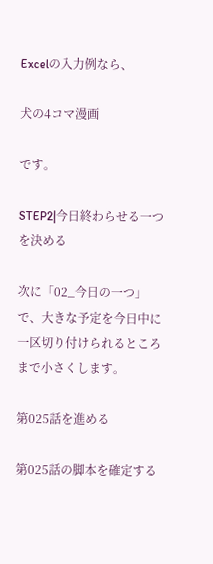Excelの入力例なら、

犬の4コマ漫画

です。

STEP2|今日終わらせる一つを決める

次に「02_今日の一つ」で、大きな予定を今日中に一区切り付けられるところまで小さくします。

第025話を進める

第025話の脚本を確定する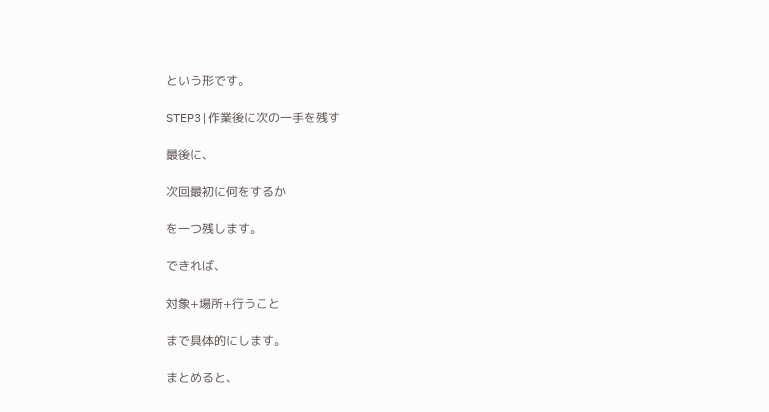という形です。

STEP3|作業後に次の一手を残す

最後に、

次回最初に何をするか

を一つ残します。

できれば、

対象+場所+行うこと

まで具体的にします。

まとめると、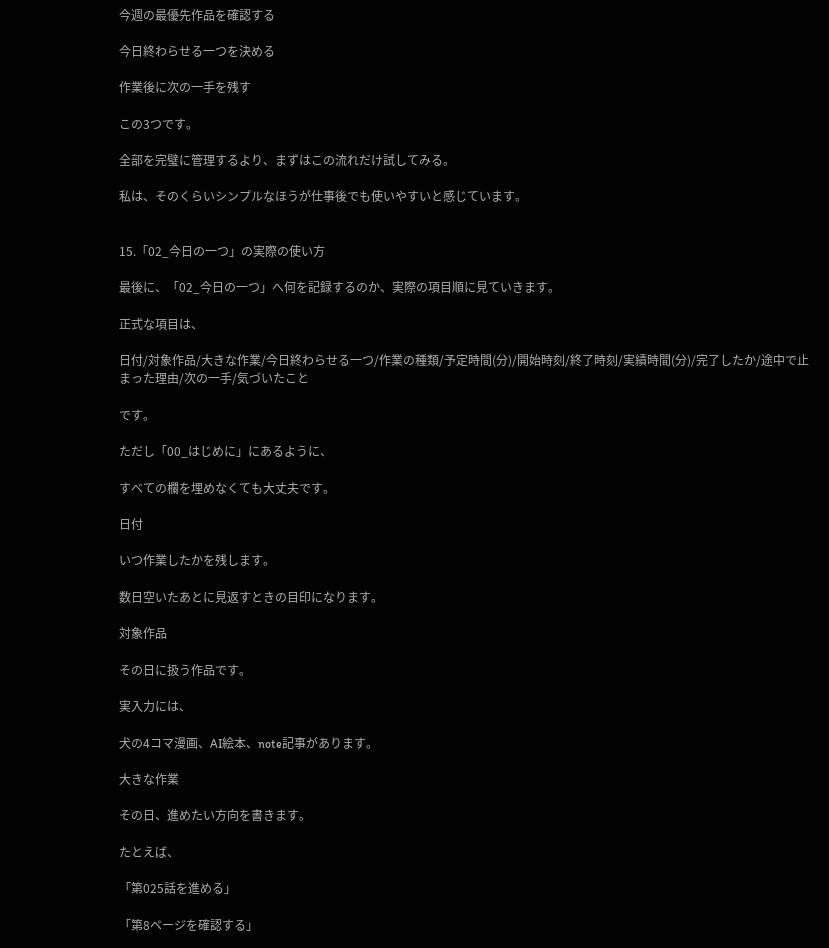今週の最優先作品を確認する

今日終わらせる一つを決める

作業後に次の一手を残す

この3つです。

全部を完璧に管理するより、まずはこの流れだけ試してみる。

私は、そのくらいシンプルなほうが仕事後でも使いやすいと感じています。


15.「02_今日の一つ」の実際の使い方

最後に、「02_今日の一つ」へ何を記録するのか、実際の項目順に見ていきます。

正式な項目は、

日付/対象作品/大きな作業/今日終わらせる一つ/作業の種類/予定時間(分)/開始時刻/終了時刻/実績時間(分)/完了したか/途中で止まった理由/次の一手/気づいたこと

です。

ただし「00_はじめに」にあるように、

すべての欄を埋めなくても大丈夫です。

日付

いつ作業したかを残します。

数日空いたあとに見返すときの目印になります。

対象作品

その日に扱う作品です。

実入力には、

犬の4コマ漫画、AI絵本、note記事があります。

大きな作業

その日、進めたい方向を書きます。

たとえば、

「第025話を進める」

「第8ページを確認する」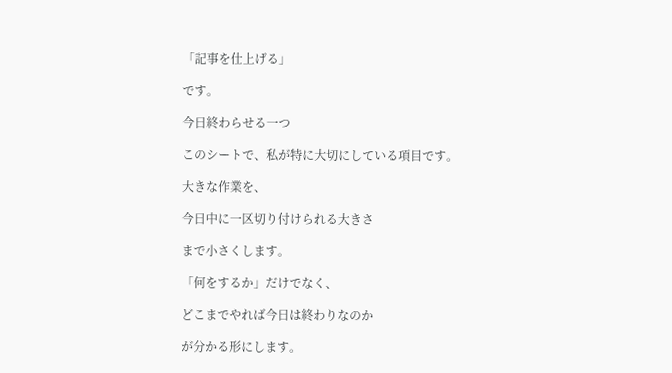「記事を仕上げる」

です。

今日終わらせる一つ

このシートで、私が特に大切にしている項目です。

大きな作業を、

今日中に一区切り付けられる大きさ

まで小さくします。

「何をするか」だけでなく、

どこまでやれば今日は終わりなのか

が分かる形にします。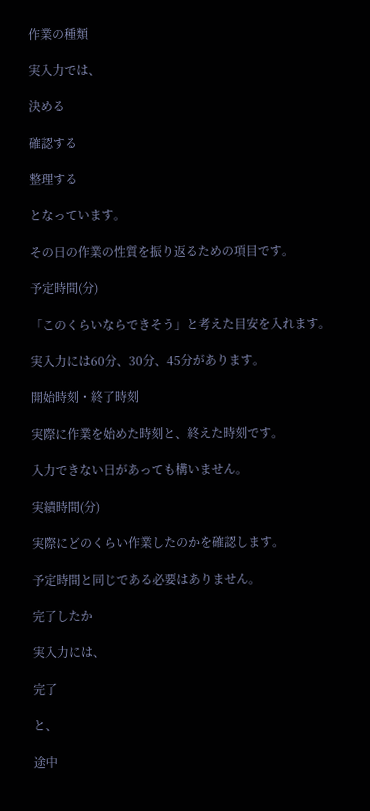作業の種類

実入力では、

決める

確認する

整理する

となっています。

その日の作業の性質を振り返るための項目です。

予定時間(分)

「このくらいならできそう」と考えた目安を入れます。

実入力には60分、30分、45分があります。

開始時刻・終了時刻

実際に作業を始めた時刻と、終えた時刻です。

入力できない日があっても構いません。

実績時間(分)

実際にどのくらい作業したのかを確認します。

予定時間と同じである必要はありません。

完了したか

実入力には、

完了

と、

途中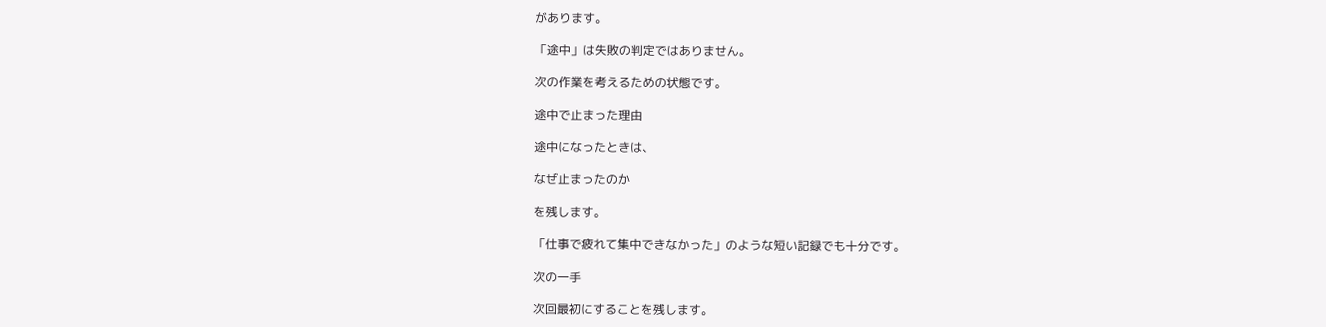があります。

「途中」は失敗の判定ではありません。

次の作業を考えるための状態です。

途中で止まった理由

途中になったときは、

なぜ止まったのか

を残します。

「仕事で疲れて集中できなかった」のような短い記録でも十分です。

次の一手

次回最初にすることを残します。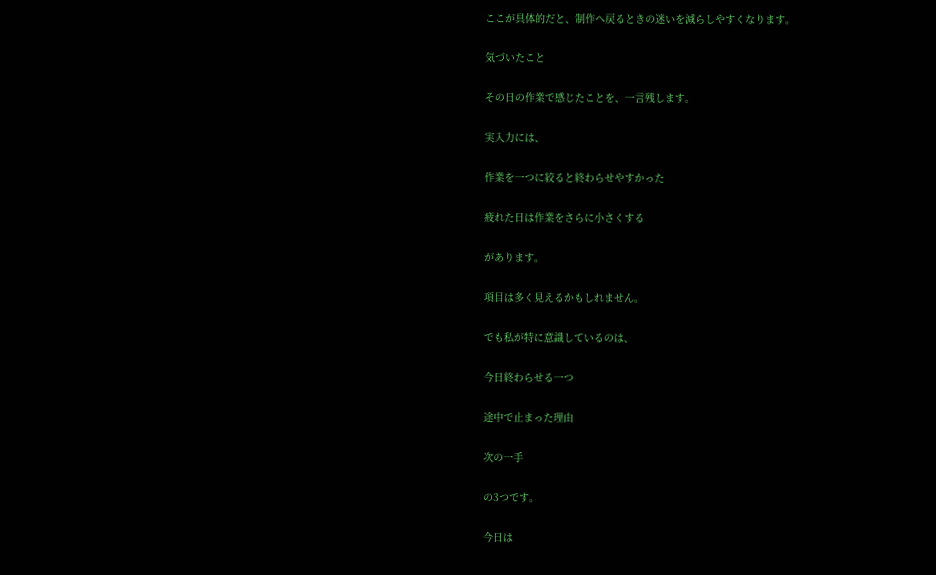ここが具体的だと、制作へ戻るときの迷いを減らしやすくなります。

気づいたこと

その日の作業で感じたことを、一言残します。

実入力には、

作業を一つに絞ると終わらせやすかった

疲れた日は作業をさらに小さくする

があります。

項目は多く見えるかもしれません。

でも私が特に意識しているのは、

今日終わらせる一つ

途中で止まった理由

次の一手

の3つです。

今日は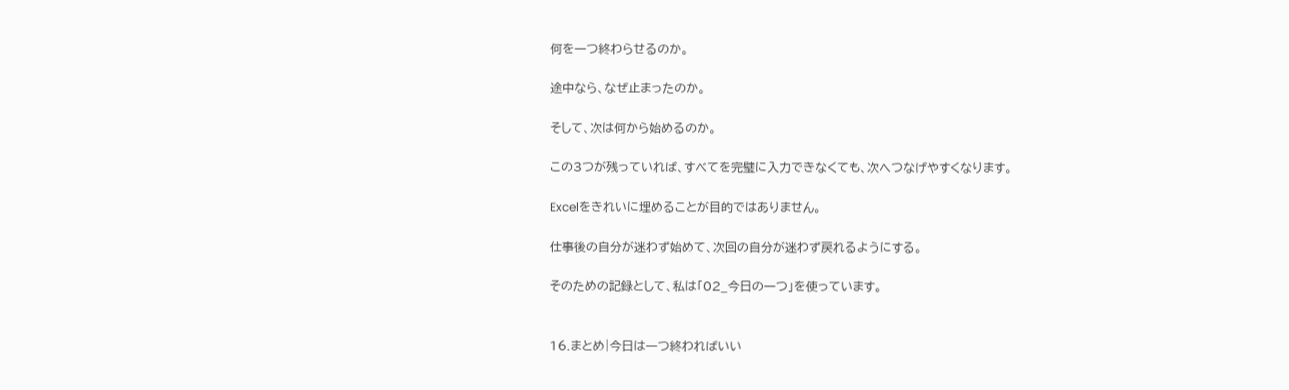何を一つ終わらせるのか。

途中なら、なぜ止まったのか。

そして、次は何から始めるのか。

この3つが残っていれば、すべてを完璧に入力できなくても、次へつなげやすくなります。

Excelをきれいに埋めることが目的ではありません。

仕事後の自分が迷わず始めて、次回の自分が迷わず戻れるようにする。

そのための記録として、私は「02_今日の一つ」を使っています。


16.まとめ|今日は一つ終わればいい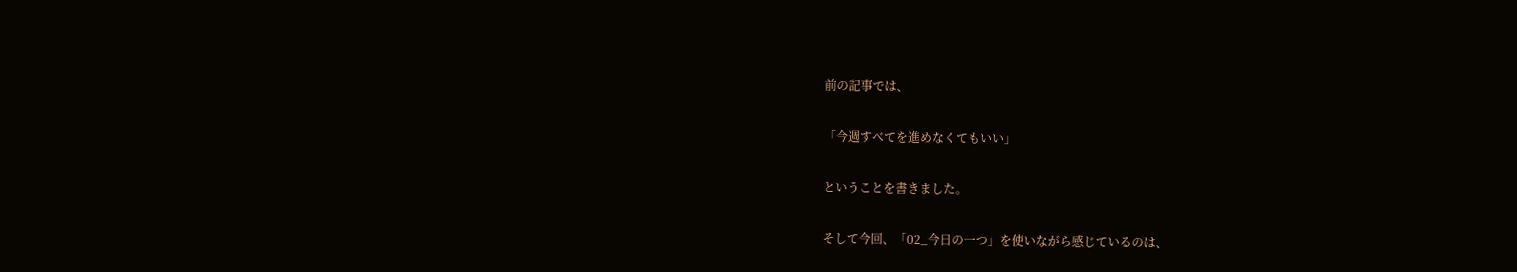前の記事では、

「今週すべてを進めなくてもいい」

ということを書きました。

そして今回、「02_今日の一つ」を使いながら感じているのは、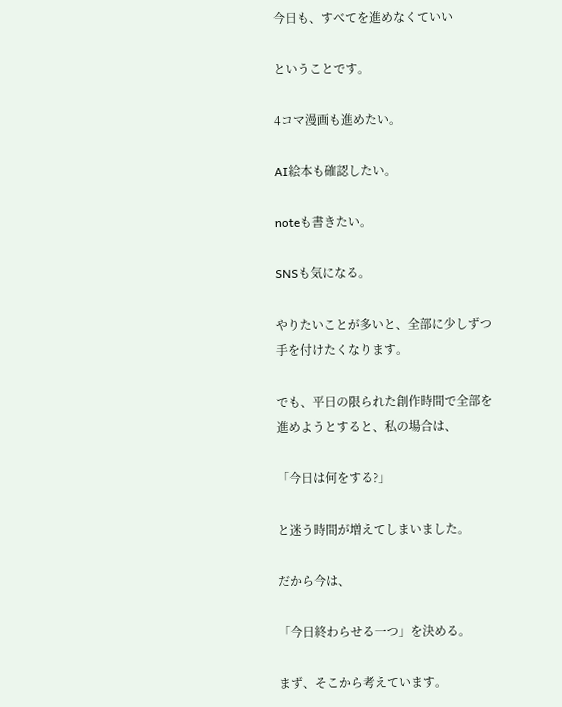今日も、すべてを進めなくていい

ということです。

4コマ漫画も進めたい。

AI絵本も確認したい。

noteも書きたい。

SNSも気になる。

やりたいことが多いと、全部に少しずつ手を付けたくなります。

でも、平日の限られた創作時間で全部を進めようとすると、私の場合は、

「今日は何をする?」

と迷う時間が増えてしまいました。

だから今は、

「今日終わらせる一つ」を決める。

まず、そこから考えています。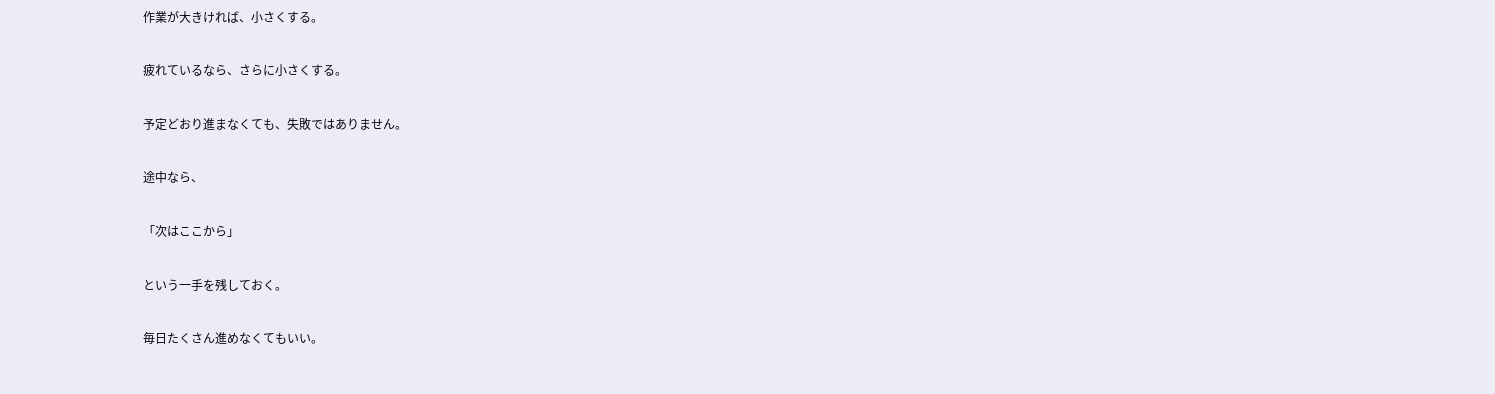作業が大きければ、小さくする。

疲れているなら、さらに小さくする。

予定どおり進まなくても、失敗ではありません。

途中なら、

「次はここから」

という一手を残しておく。

毎日たくさん進めなくてもいい。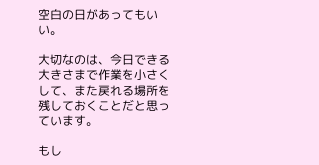空白の日があってもいい。

大切なのは、今日できる大きさまで作業を小さくして、また戻れる場所を残しておくことだと思っています。

もし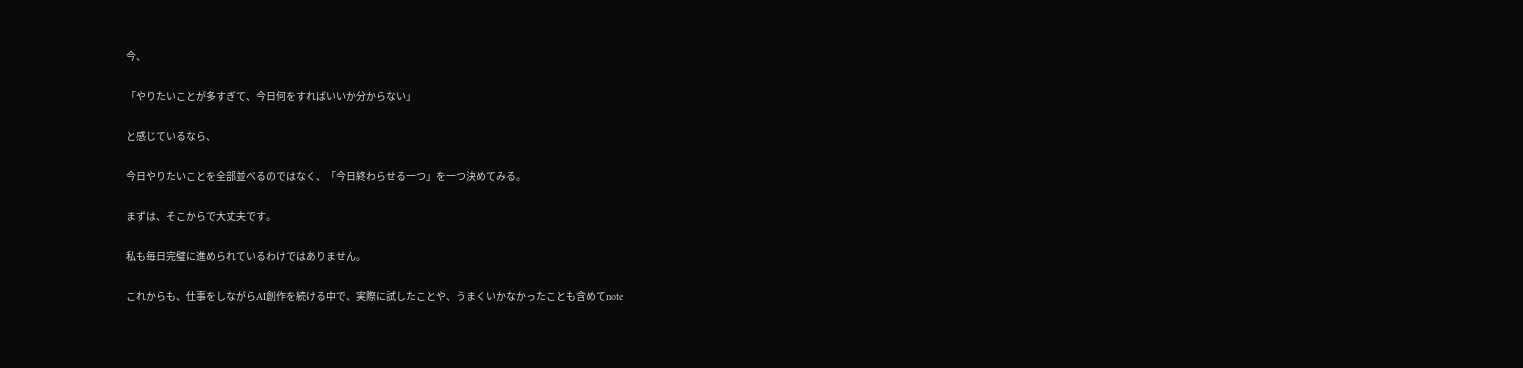今、

「やりたいことが多すぎて、今日何をすればいいか分からない」

と感じているなら、

今日やりたいことを全部並べるのではなく、「今日終わらせる一つ」を一つ決めてみる。

まずは、そこからで大丈夫です。

私も毎日完璧に進められているわけではありません。

これからも、仕事をしながらAI創作を続ける中で、実際に試したことや、うまくいかなかったことも含めてnote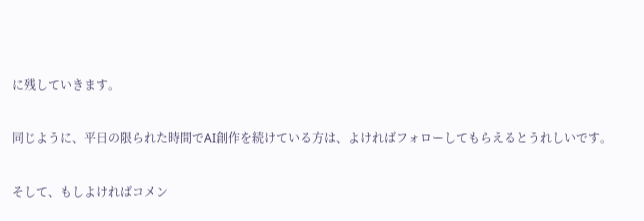に残していきます。

同じように、平日の限られた時間でAI創作を続けている方は、よければフォローしてもらえるとうれしいです。

そして、もしよければコメン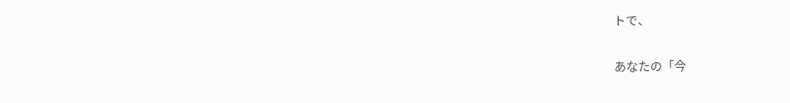トで、

あなたの「今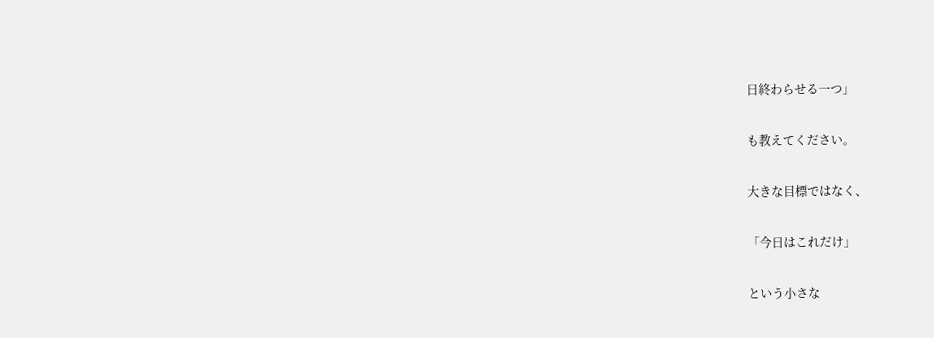日終わらせる一つ」

も教えてください。

大きな目標ではなく、

「今日はこれだけ」

という小さな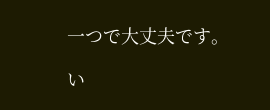一つで大丈夫です。

い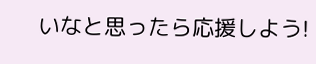いなと思ったら応援しよう!